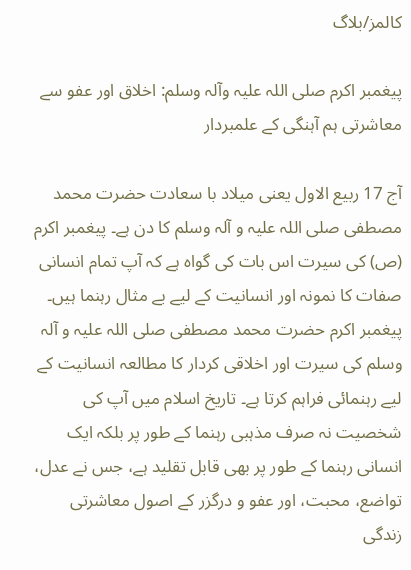کالمز/بلاگ

پیغمبر اکرم صلی اللہ علیہ وآلہ وسلم: اخلاق اور عفو سے معاشرتی ہم آہنگی کے علمبردار

آج 17 ربیع الاول یعنی میلاد با سعادت حضرت محمد مصطفی صلی اللہ علیہ و آلہ وسلم کا دن ہے۔ پیغمبر اکرم (ص) کی سیرت اس بات کی گواہ ہے کہ آپ تمام انسانی صفات کا نمونہ اور انسانیت کے لیے بے مثال رہنما ہیں۔ پیغمبر اکرم حضرت محمد مصطفی صلی اللہ علیہ و آلہ وسلم کی سیرت اور اخلاقی کردار کا مطالعہ انسانیت کے لیے رہنمائی فراہم کرتا ہے۔ تاریخ اسلام میں آپ کی شخصیت نہ صرف مذہبی رہنما کے طور پر بلکہ ایک انسانی رہنما کے طور پر بھی قابل تقلید ہے، جس نے عدل، تواضع، محبت، اور عفو و درگزر کے اصول معاشرتی زندگی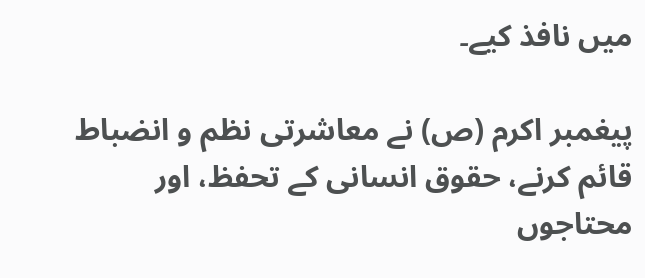میں نافذ کیے۔

پیغمبر اکرم (ص) نے معاشرتی نظم و انضباط قائم کرنے، حقوق انسانی کے تحفظ، اور محتاجوں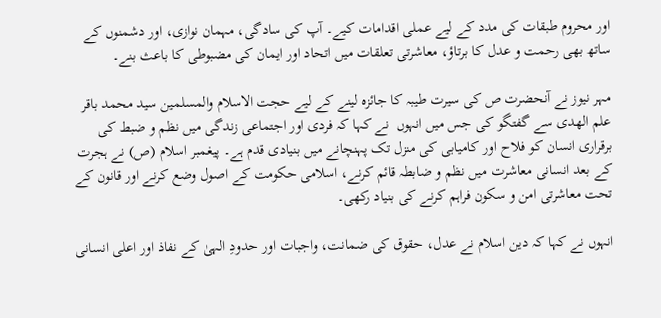اور محروم طبقات کی مدد کے لیے عملی اقدامات کیے۔ آپ کی سادگی، مہمان نوازی، اور دشمنوں کے ساتھ بھی رحمت و عدل کا برتاؤ، معاشرتی تعلقات میں اتحاد اور ایمان کی مضبوطی کا باعث بنے۔

مہر نیوز نے آنحضرت ص کی سیرت طیبہ کا جائزہ لینے کے لیے حجت‌ الاسلام والمسلمین سید محمد باقر علم الهدی سے گفتگو کی جس میں انہوں  نے کہا کہ فردی اور اجتماعی زندگی میں نظم و ضبط کی برقراری انسان کو فلاح اور کامیابی کی منزل تک پہنچانے میں بنیادی قدم ہے۔ پیغمبر اسلام (ص) نے ہجرت کے بعد انسانی معاشرت میں نظم و ضابطہ قائم کرنے، اسلامی حکومت کے اصول وضع کرنے اور قانون کے تحت معاشرتی امن و سکون فراہم کرنے کی بنیاد رکھی۔

انہوں نے کہا کہ دین اسلام نے عدل، حقوق کی ضمانت، واجبات اور حدودِ الہیٰ کے نفاذ اور اعلی انسانی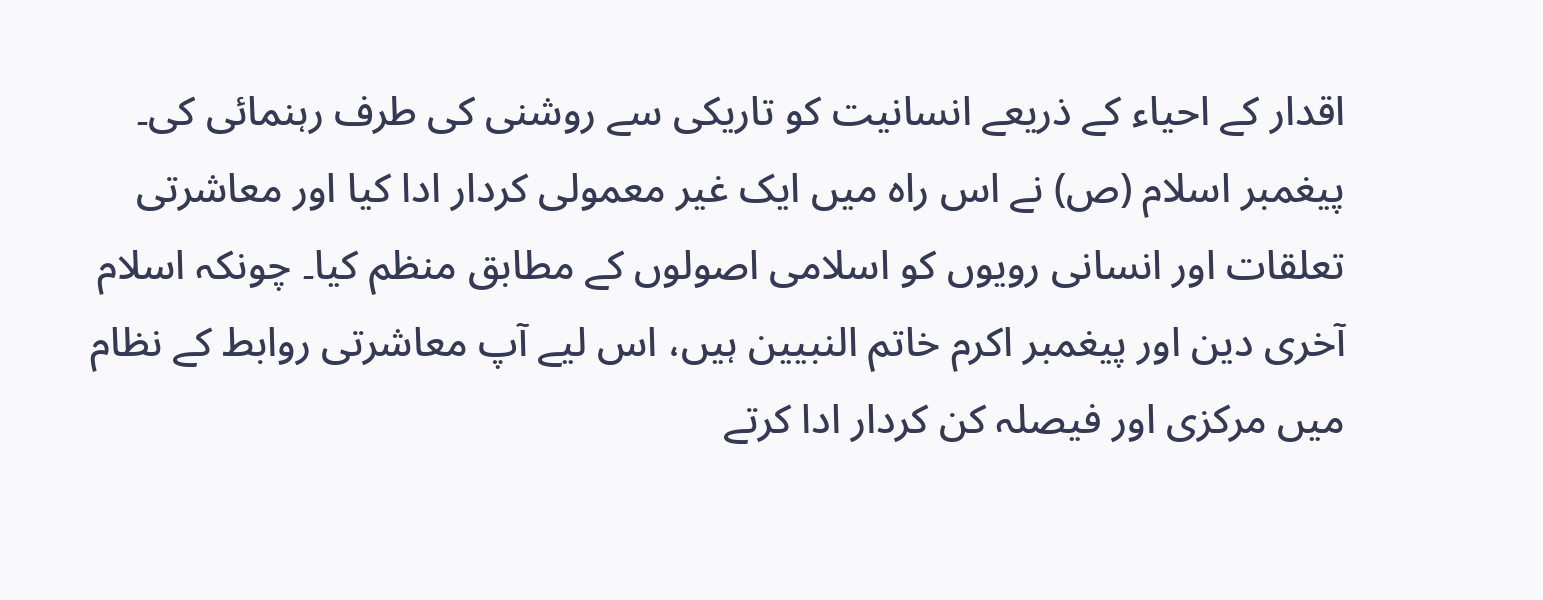اقدار کے احیاء کے ذریعے انسانیت کو تاریکی سے روشنی کی طرف رہنمائی کی۔ پیغمبر اسلام (ص) نے اس راہ میں ایک غیر معمولی کردار ادا کیا اور معاشرتی تعلقات اور انسانی رویوں کو اسلامی اصولوں کے مطابق منظم کیا۔ چونکہ اسلام آخری دین اور پیغمبر اکرم خاتم النبیین ہیں، اس لیے آپ معاشرتی روابط کے نظام میں مرکزی اور فیصلہ کن کردار ادا کرتے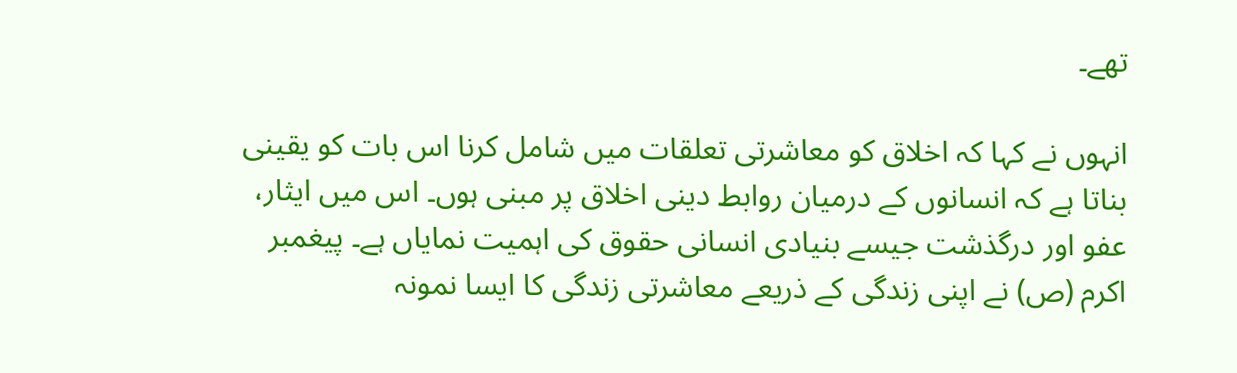تھے۔

انہوں نے کہا کہ اخلاق کو معاشرتی تعلقات میں شامل کرنا اس بات کو یقینی بناتا ہے کہ انسانوں کے درمیان روابط دینی اخلاق پر مبنی ہوں۔ اس میں ایثار، عفو اور درگذشت جیسے بنیادی انسانی حقوق کی اہمیت نمایاں ہے۔ پیغمبر اکرم (ص) نے اپنی زندگی کے ذریعے معاشرتی زندگی کا ایسا نمونہ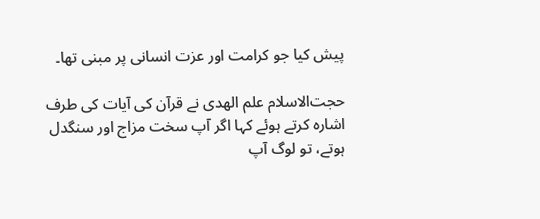پیش کیا جو کرامت اور عزت انسانی پر مبنی تھا۔

حجت‌الاسلام علم الهدی نے قرآن کی آیات کی طرف اشارہ کرتے ہوئے کہا اگر آپ سخت مزاج اور سنگدل ہوتے، تو لوگ آپ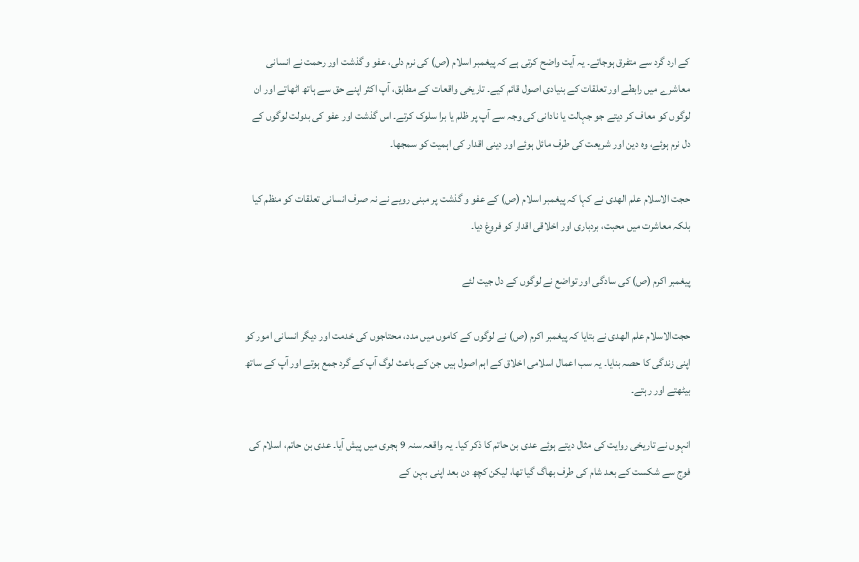کے ارد گرد سے متفرق ہوجاتے۔ یہ آیت واضح کرتی ہے کہ پیغمبر اسلام (ص) کی نرم دلی، عفو و گذشت اور رحمت نے انسانی معاشرے میں رابطے اور تعلقات کے بنیادی اصول قائم کیے۔ تاریخی واقعات کے مطابق، آپ اکثر اپنے حق سے ہاتھ اٹھاتے اور ان لوگوں کو معاف کر دیتے جو جہالت یا نادانی کی وجہ سے آپ پر ظلم یا برا سلوک کرتے۔ اس گذشت اور عفو کی بدولت لوگوں کے دل نرم ہوئے، وہ دین اور شریعت کی طرف مائل ہوئے اور دینی اقدار کی اہمیت کو سمجھا۔

حجت الاسلام علم الهدی نے کہا کہ پیغمبر اسلام (ص) کے عفو و گذشت پر مبنی رویے نے نہ صرف انسانی تعلقات کو منظم کیا بلکہ معاشرت میں محبت، بردباری اور اخلاقی اقدار کو فروغ دیا۔

پیغمبر اکرم (ص) کی سادگی اور تواضع نے لوگوں کے دل جیت لئے

حجت‌الاسلام علم الهدی نے بتایا کہ پیغمبر اکرم (ص) نے لوگوں کے کاموں میں مدد، محتاجوں کی خدمت اور دیگر انسانی امور کو اپنی زندگی کا حصہ بنایا۔ یہ سب اعمال اسلامی اخلاق کے اہم اصول ہیں جن کے باعث لوگ آپ کے گرد جمع ہوتے اور آپ کے ساتھ بیٹھتے اور رہتے۔

انہوں نے تاریخی روایت کی مثال دیتے ہوئے عدی بن حاتم کا ذکر کیا۔ یہ واقعہ سنہ 9 ہجری میں پیش آیا۔ عدی بن حاتم، اسلام کی فوج سے شکست کے بعد شام کی طرف بھاگ گیا تھا، لیکن کچھ دن بعد اپنی بہن کے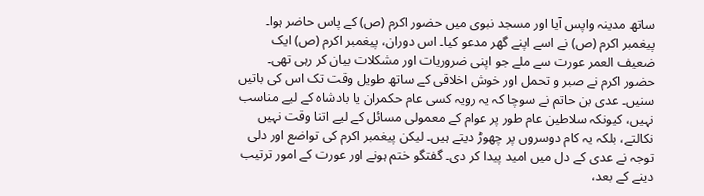ساتھ مدینہ واپس آیا اور مسجد نبوی میں حضور اکرم (ص) کے پاس حاضر ہوا۔ پیغمبر اکرم (ص) نے اسے اپنے گھر مدعو کیا۔ اس دوران، پیغمبر اکرم (ص) ایک ضعیف العمر عورت سے ملے جو اپنی ضروریات اور مشکلات بیان کر رہی تھی۔ حضور اکرم نے صبر و تحمل اور خوش اخلاقی کے ساتھ طویل وقت تک اس کی باتیں سنیں۔ عدی بن حاتم نے سوچا کہ یہ رویہ کسی عام حکمران یا بادشاہ کے لیے مناسب نہیں، کیونکہ سلاطین عام طور پر عوام کے معمولی مسائل کے لیے اتنا وقت نہیں نکالتے، بلکہ یہ کام دوسروں پر چھوڑ دیتے ہیں۔ لیکن پیغمبر اکرم کی تواضع اور دلی توجہ نے عدی کے دل میں امید پیدا کر دی۔ گفتگو ختم ہونے اور عورت کے امور ترتیب دینے کے بعد،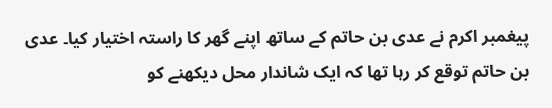پیغمبر اکرم نے عدی بن حاتم کے ساتھ اپنے گھر کا راستہ اختیار کیا۔ عدی بن حاتم توقع کر رہا تھا کہ ایک شاندار محل دیکھنے کو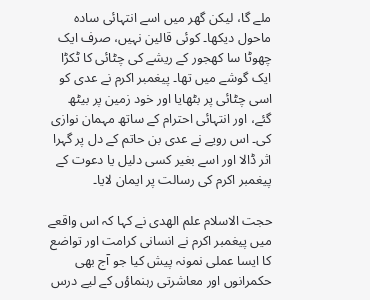ملے گا، لیکن گھر میں اسے انتہائی سادہ ماحول دیکھا۔ کوئی قالین نہیں، صرف ایک چھوٹا سا کھجور کے ریشے کی چٹائی کا ٹکڑا ایک گوشے میں تھا۔ پیغمبر اکرم نے عدی کو اسی چٹائی پر بٹھایا اور خود زمین پر بیٹھ گئے، اور انتہائی احترام کے ساتھ مہمان نوازی کی۔ اس رویے نے عدی بن حاتم کے دل پر گہرا اثر ڈالا اور اسے بغیر کسی دلیل یا دعوت کے پیغمبر اکرم کی رسالت پر ایمان لایا۔

حجت الاسلام علم الهدی نے کہا کہ اس واقعے میں پیغمبر اکرم نے انسانی کرامت اور تواضع کا ایسا عملی نمونہ پیش کیا جو آج بھی حکمرانوں اور معاشرتی رہنماؤں کے لیے درس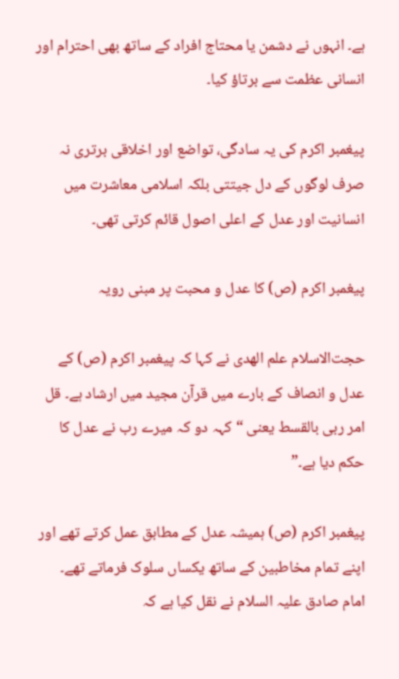ہے۔ انہوں نے دشمن یا محتاج افراد کے ساتھ بھی احترام اور انسانی عظمت سے برتاؤ کیا۔

پیغمبر اکرم کی یہ سادگی، تواضع اور اخلاقی برتری نہ صرف لوگوں کے دل جیتتی بلکہ اسلامی معاشرت میں انسانیت اور عدل کے اعلی اصول قائم کرتی تھی۔

پیغمبر اکرم (ص) کا عدل و محبت پر مبنی رویہ

حجت‌الاسلام علم الهدی نے کہا کہ پیغمبر اکرم (ص) کے عدل و انصاف کے بارے میں قرآن مجید میں ارشاد ہے۔ قل امر ربی بالقسط یعنی “کہہ دو کہ میرے رب نے عدل کا حکم دیا ہے۔”

پیغمبر اکرم (ص) ہمیشہ عدل کے مطابق عمل کرتے تھے اور اپنے تمام مخاطبین کے ساتھ یکساں سلوک فرماتے تھے۔ امام صادق علیہ السلام نے نقل کیا ہے کہ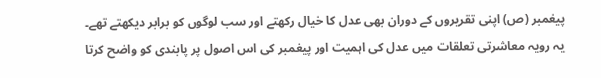پیغمبر (ص) اپنی تقریروں کے دوران بھی عدل کا خیال رکھتے اور سب لوگوں کو برابر دیکھتے تھے۔ یہ رویہ معاشرتی تعلقات میں عدل کی اہمیت اور پیغمبر کی اس اصول پر پابندی کو واضح کرتا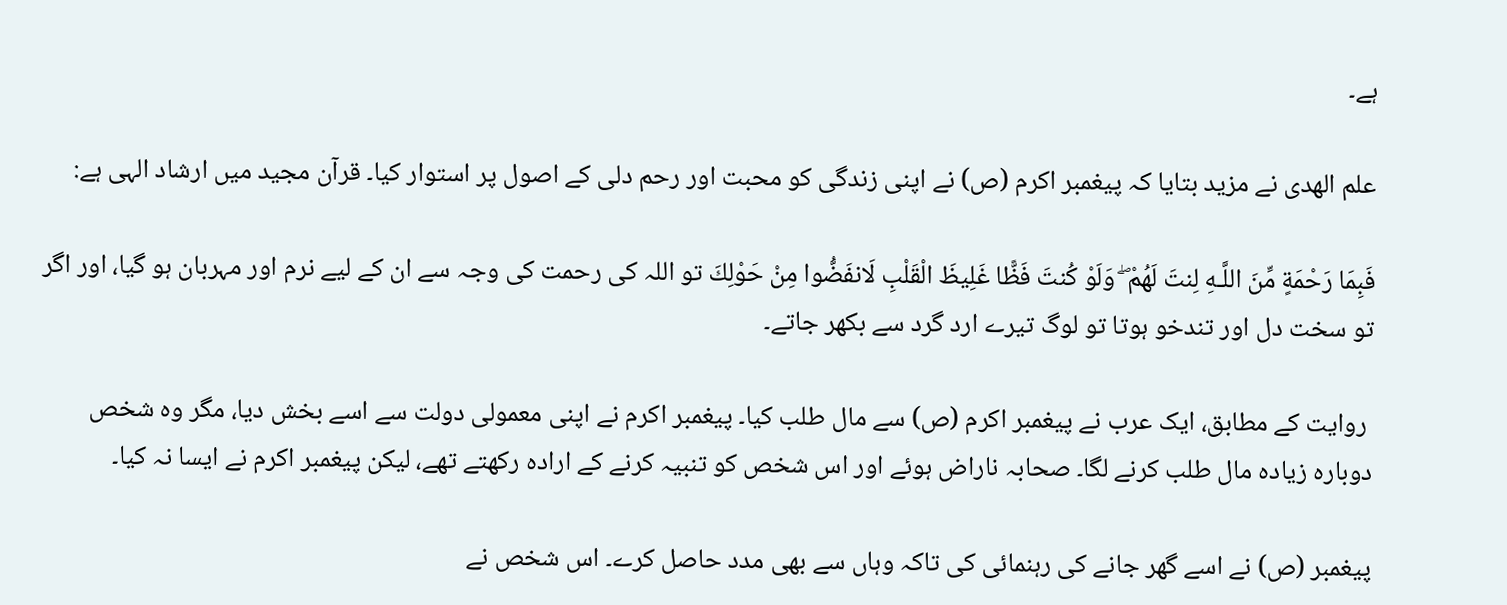ہے۔

علم الهدی نے مزید بتایا کہ پیغمبر اکرم (ص) نے اپنی زندگی کو محبت اور رحم دلی کے اصول پر استوار کیا۔ قرآن مجید میں ارشاد الہی ہے:

فَبِمَا رَحْمَةٍ مِّنَ اللَّـهِ لِنتَ لَهُمْ ۖ وَلَوْ كُنتَ فَظًّا غَلِيظَ الْقَلْبِ لَانفَضُّوا مِنْ حَوْلِكَ تو اللہ کی رحمت کی وجہ سے ان کے لیے نرم اور مہربان ہو گیا، اور اگر تو سخت دل اور تندخو ہوتا تو لوگ تیرے ارد گرد سے بکھر جاتے۔

 روایت کے مطابق، ایک عرب نے پیغمبر اکرم (ص) سے مال طلب کیا۔ پیغمبر اکرم نے اپنی معمولی دولت سے اسے بخش دیا، مگر وہ شخص دوبارہ زیادہ مال طلب کرنے لگا۔ صحابہ ناراض ہوئے اور اس شخص کو تنبیہ کرنے کے ارادہ رکھتے تھے، لیکن پیغمبر اکرم نے ایسا نہ کیا۔

پیغمبر (ص) نے اسے گھر جانے کی رہنمائی کی تاکہ وہاں سے بھی مدد حاصل کرے۔ اس شخص نے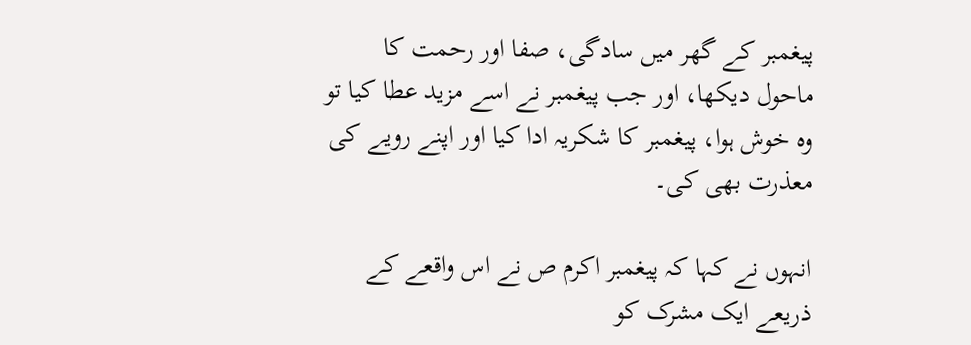پیغمبر کے گھر میں سادگی، صفا اور رحمت کا ماحول دیکھا، اور جب پیغمبر نے اسے مزید عطا کیا تو وہ خوش ہوا، پیغمبر کا شکریہ ادا کیا اور اپنے رویے کی معذرت بھی کی۔

انہوں نے کہا کہ پیغمبر اکرم ص نے اس واقعے کے ذریعے ایک مشرک کو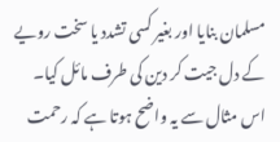مسلمان بنایا اور بغیر کسی تشدد یا سخت رویے کے دل جیت کر دین کی طرف مائل کیا۔ اس مثال سے یہ واضح ہوتا ہے کہ رحمت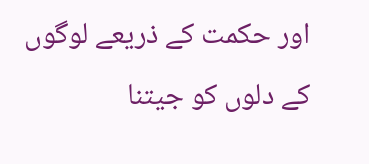اور حکمت کے ذریعے لوگوں کے دلوں کو جیتنا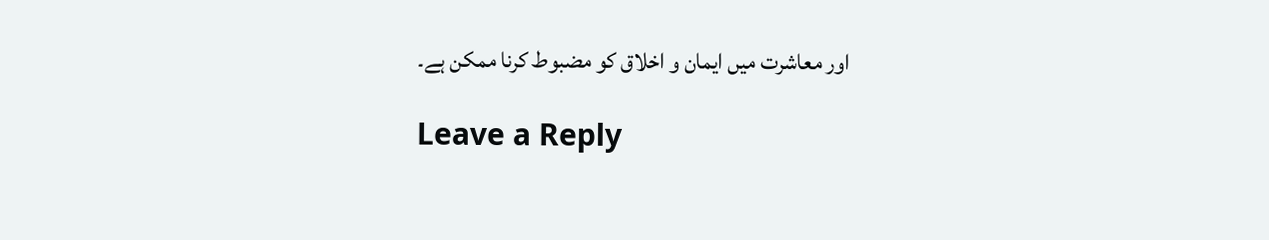اور معاشرت میں ایمان و اخلاق کو مضبوط کرنا ممکن ہے۔

Leave a Reply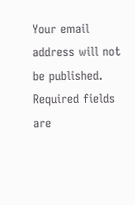Your email address will not be published. Required fields are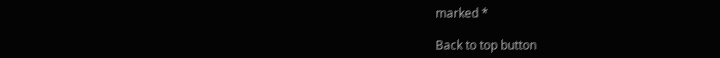marked *

Back to top button